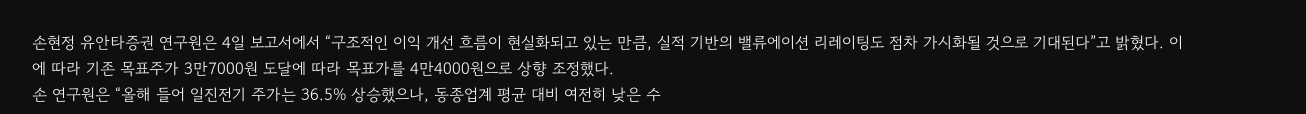손현정 유안타증권 연구원은 4일 보고서에서 “구조적인 이익 개선 흐름이 현실화되고 있는 만큼, 실적 기반의 밸류에이션 리레이팅도 점차 가시화될 것으로 기대된다”고 밝혔다. 이에 따라 기존 목표주가 3만7000원 도달에 따라 목표가를 4만4000원으로 상향 조정했다.
손 연구원은 “올해 들어 일진전기 주가는 36.5% 상승했으나, 동종업계 평균 대비 여전히 낮은 수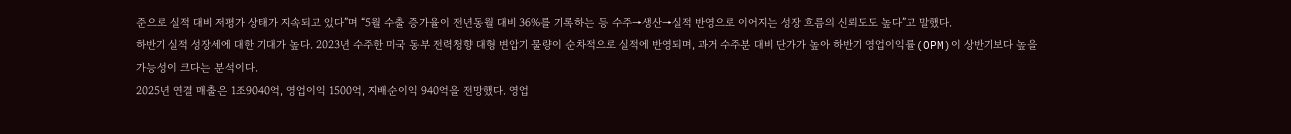준으로 실적 대비 저평가 상태가 지속되고 있다”며 “5월 수출 증가율이 전년동월 대비 36%를 기록하는 등 수주→생산→실적 반영으로 이어지는 성장 흐름의 신뢰도도 높다”고 말했다.
하반기 실적 성장세에 대한 기대가 높다. 2023년 수주한 미국 동부 전력청향 대형 변압기 물량이 순차적으로 실적에 반영되며, 과거 수주분 대비 단가가 높아 하반기 영업이익률(OPM)이 상반기보다 높을 가능성이 크다는 분석이다.
2025년 연결 매출은 1조9040억, 영업이익 1500억, 지배순이익 940억을 전망했다. 영업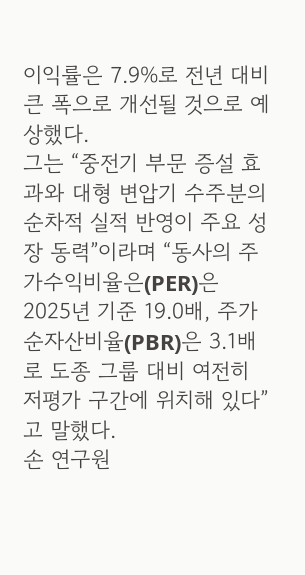이익률은 7.9%로 전년 대비 큰 폭으로 개선될 것으로 예상했다.
그는 “중전기 부문 증설 효과와 대형 변압기 수주분의 순차적 실적 반영이 주요 성장 동력”이라며 “동사의 주가수익비율은(PER)은 2025년 기준 19.0배, 주가순자산비율(PBR)은 3.1배로 도종 그룹 대비 여전히 저평가 구간에 위치해 있다”고 말했다.
손 연구원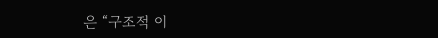은 “구조적 이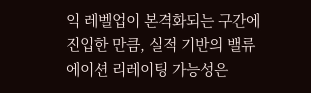익 레벨업이 본격화되는 구간에 진입한 만큼, 실적 기반의 밸류에이션 리레이팅 가능성은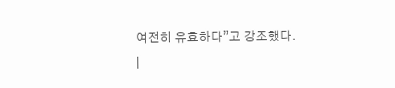여전히 유효하다”고 강조했다.
|